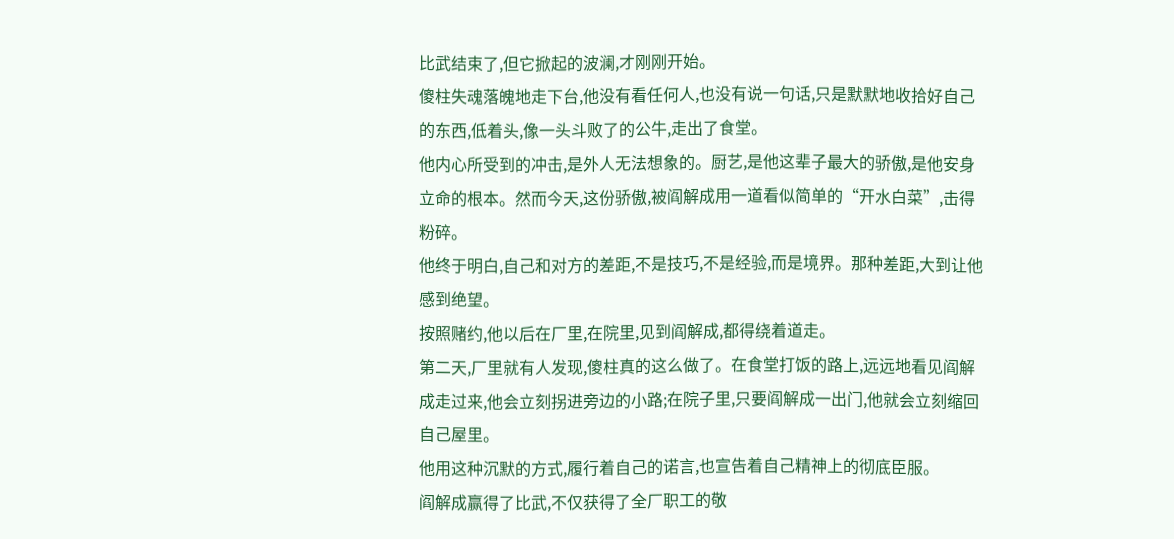比武结束了,但它掀起的波澜,才刚刚开始。
傻柱失魂落魄地走下台,他没有看任何人,也没有说一句话,只是默默地收拾好自己的东西,低着头,像一头斗败了的公牛,走出了食堂。
他内心所受到的冲击,是外人无法想象的。厨艺,是他这辈子最大的骄傲,是他安身立命的根本。然而今天,这份骄傲,被阎解成用一道看似简单的“开水白菜”,击得粉碎。
他终于明白,自己和对方的差距,不是技巧,不是经验,而是境界。那种差距,大到让他感到绝望。
按照赌约,他以后在厂里,在院里,见到阎解成,都得绕着道走。
第二天,厂里就有人发现,傻柱真的这么做了。在食堂打饭的路上,远远地看见阎解成走过来,他会立刻拐进旁边的小路;在院子里,只要阎解成一出门,他就会立刻缩回自己屋里。
他用这种沉默的方式,履行着自己的诺言,也宣告着自己精神上的彻底臣服。
阎解成赢得了比武,不仅获得了全厂职工的敬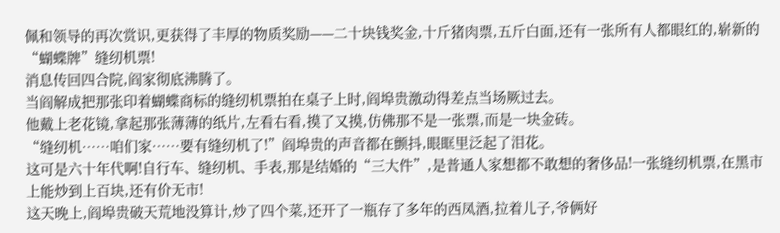佩和领导的再次赏识,更获得了丰厚的物质奖励——二十块钱奖金,十斤猪肉票,五斤白面,还有一张所有人都眼红的,崭新的“蝴蝶牌”缝纫机票!
消息传回四合院,阎家彻底沸腾了。
当阎解成把那张印着蝴蝶商标的缝纫机票拍在桌子上时,阎埠贵激动得差点当场厥过去。
他戴上老花镜,拿起那张薄薄的纸片,左看右看,摸了又摸,仿佛那不是一张票,而是一块金砖。
“缝纫机……咱们家……要有缝纫机了!”阎埠贵的声音都在颤抖,眼眶里泛起了泪花。
这可是六十年代啊!自行车、缝纫机、手表,那是结婚的“三大件”,是普通人家想都不敢想的奢侈品!一张缝纫机票,在黑市上能炒到上百块,还有价无市!
这天晚上,阎埠贵破天荒地没算计,炒了四个菜,还开了一瓶存了多年的西凤酒,拉着儿子,爷俩好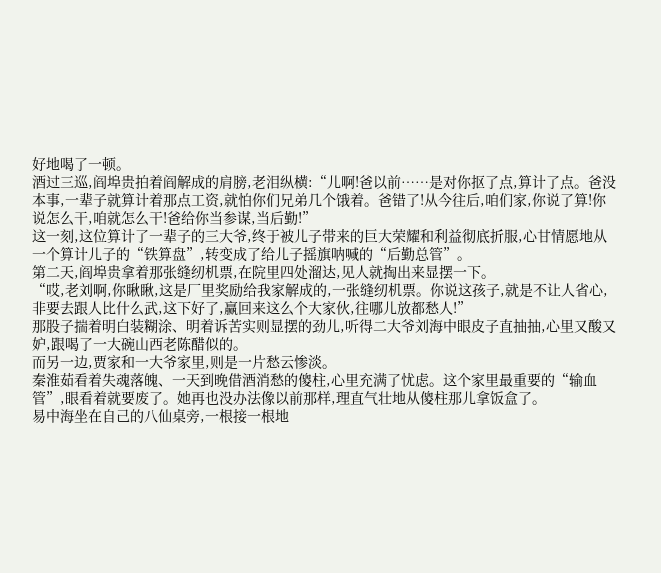好地喝了一顿。
酒过三巡,阎埠贵拍着阎解成的肩膀,老泪纵横:“儿啊!爸以前……是对你抠了点,算计了点。爸没本事,一辈子就算计着那点工资,就怕你们兄弟几个饿着。爸错了!从今往后,咱们家,你说了算!你说怎么干,咱就怎么干!爸给你当参谋,当后勤!”
这一刻,这位算计了一辈子的三大爷,终于被儿子带来的巨大荣耀和利益彻底折服,心甘情愿地从一个算计儿子的“铁算盘”,转变成了给儿子摇旗呐喊的“后勤总管”。
第二天,阎埠贵拿着那张缝纫机票,在院里四处溜达,见人就掏出来显摆一下。
“哎,老刘啊,你瞅瞅,这是厂里奖励给我家解成的,一张缝纫机票。你说这孩子,就是不让人省心,非要去跟人比什么武,这下好了,赢回来这么个大家伙,往哪儿放都愁人!”
那股子揣着明白装糊涂、明着诉苦实则显摆的劲儿,听得二大爷刘海中眼皮子直抽抽,心里又酸又妒,跟喝了一大碗山西老陈醋似的。
而另一边,贾家和一大爷家里,则是一片愁云惨淡。
秦淮茹看着失魂落魄、一天到晚借酒消愁的傻柱,心里充满了忧虑。这个家里最重要的“输血管”,眼看着就要废了。她再也没办法像以前那样,理直气壮地从傻柱那儿拿饭盒了。
易中海坐在自己的八仙桌旁,一根接一根地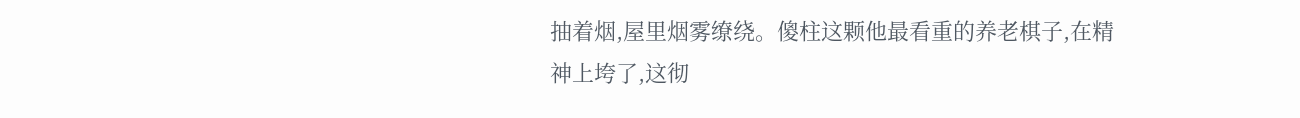抽着烟,屋里烟雾缭绕。傻柱这颗他最看重的养老棋子,在精神上垮了,这彻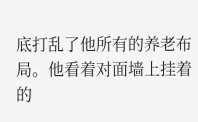底打乱了他所有的养老布局。他看着对面墙上挂着的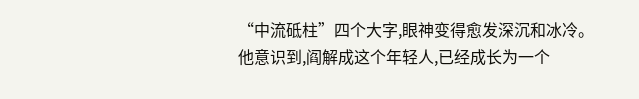“中流砥柱”四个大字,眼神变得愈发深沉和冰冷。
他意识到,阎解成这个年轻人,已经成长为一个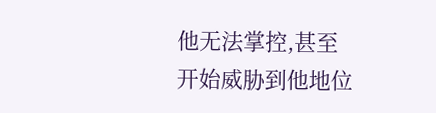他无法掌控,甚至开始威胁到他地位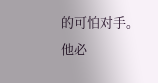的可怕对手。
他必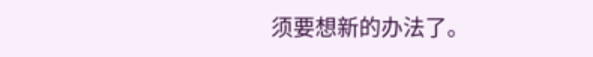须要想新的办法了。